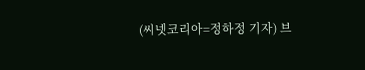(씨넷코리아=정하정 기자) 브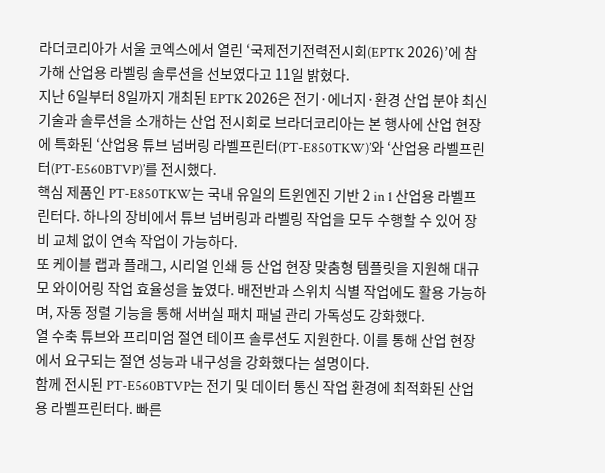라더코리아가 서울 코엑스에서 열린 ‘국제전기전력전시회(EPTK 2026)’에 참가해 산업용 라벨링 솔루션을 선보였다고 11일 밝혔다.
지난 6일부터 8일까지 개최된 EPTK 2026은 전기·에너지·환경 산업 분야 최신 기술과 솔루션을 소개하는 산업 전시회로 브라더코리아는 본 행사에 산업 현장에 특화된 ‘산업용 튜브 넘버링 라벨프린터(PT-E850TKW)’와 ‘산업용 라벨프린터(PT-E560BTVP)’를 전시했다.
핵심 제품인 PT-E850TKW는 국내 유일의 트윈엔진 기반 2 in 1 산업용 라벨프린터다. 하나의 장비에서 튜브 넘버링과 라벨링 작업을 모두 수행할 수 있어 장비 교체 없이 연속 작업이 가능하다.
또 케이블 랩과 플래그, 시리얼 인쇄 등 산업 현장 맞춤형 템플릿을 지원해 대규모 와이어링 작업 효율성을 높였다. 배전반과 스위치 식별 작업에도 활용 가능하며, 자동 정렬 기능을 통해 서버실 패치 패널 관리 가독성도 강화했다.
열 수축 튜브와 프리미엄 절연 테이프 솔루션도 지원한다. 이를 통해 산업 현장에서 요구되는 절연 성능과 내구성을 강화했다는 설명이다.
함께 전시된 PT-E560BTVP는 전기 및 데이터 통신 작업 환경에 최적화된 산업용 라벨프린터다. 빠른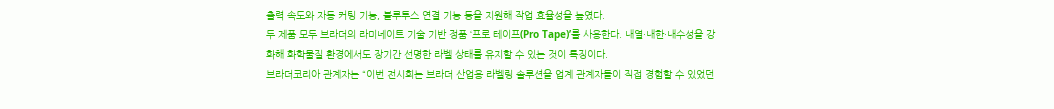출력 속도와 자동 커팅 기능, 블루투스 연결 기능 등을 지원해 작업 효율성을 높였다.
두 제품 모두 브라더의 라미네이트 기술 기반 정품 ‘프로 테이프(Pro Tape)’를 사용한다. 내열·내한·내수성을 강화해 화학물질 환경에서도 장기간 선명한 라벨 상태를 유지할 수 있는 것이 특징이다.
브라더코리아 관계자는 “이번 전시회는 브라더 산업용 라벨링 솔루션을 업계 관계자들이 직접 경험할 수 있었던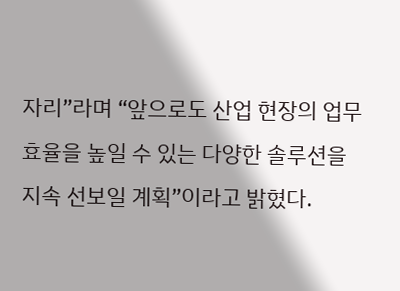자리”라며 “앞으로도 산업 현장의 업무 효율을 높일 수 있는 다양한 솔루션을 지속 선보일 계획”이라고 밝혔다.